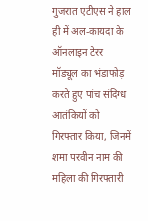गुजरात एटीएस ने हाल ही में अल-कायदा के ऑनलाइन टेरर मॉड्यूल का भंडाफोड़ करते हुए पांच संदिग्ध आतंकियों को गिरफ्तार किया, जिनमें शमा परवीन नाम की महिला की गिरफ्तारी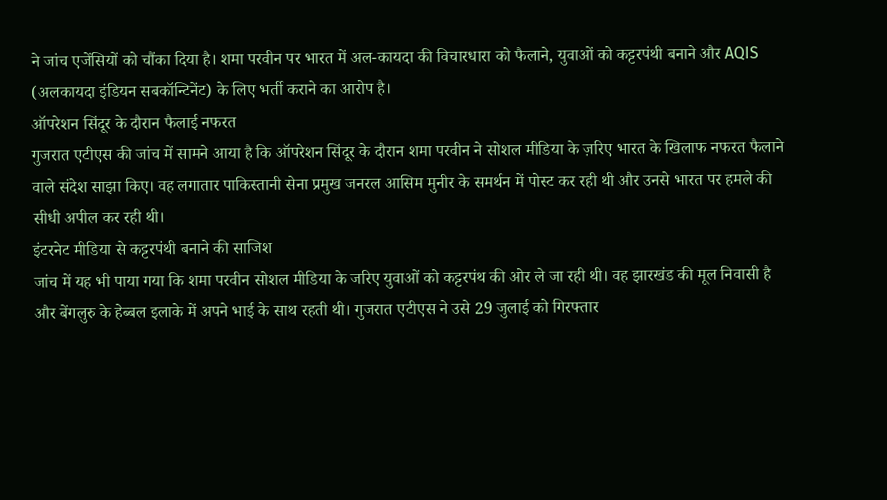ने जांच एजेंसियों को चौंका दिया है। शमा परवीन पर भारत में अल-कायदा की विचारधारा को फैलाने, युवाओं को कट्टरपंथी बनाने और AQIS (अलकायदा इंडियन सबकॉन्टिनेंट) के लिए भर्ती कराने का आरोप है।
ऑपरेशन सिंदूर के दौरान फैलाई नफरत
गुजरात एटीएस की जांच में सामने आया है कि ऑपरेशन सिंदूर के दौरान शमा परवीन ने सोशल मीडिया के ज़रिए भारत के खिलाफ नफरत फैलाने वाले संदेश साझा किए। वह लगातार पाकिस्तानी सेना प्रमुख जनरल आसिम मुनीर के समर्थन में पोस्ट कर रही थी और उनसे भारत पर हमले की सीधी अपील कर रही थी।
इंटरनेट मीडिया से कट्टरपंथी बनाने की साजिश
जांच में यह भी पाया गया कि शमा परवीन सोशल मीडिया के जरिए युवाओं को कट्टरपंथ की ओर ले जा रही थी। वह झारखंड की मूल निवासी है और बेंगलुरु के हेब्बल इलाके में अपने भाई के साथ रहती थी। गुजरात एटीएस ने उसे 29 जुलाई को गिरफ्तार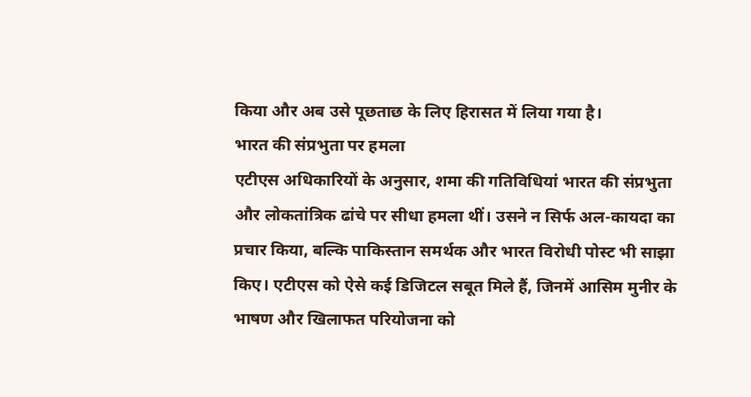किया और अब उसे पूछताछ के लिए हिरासत में लिया गया है।
भारत की संप्रभुता पर हमला
एटीएस अधिकारियों के अनुसार, शमा की गतिविधियां भारत की संप्रभुता और लोकतांत्रिक ढांचे पर सीधा हमला थीं। उसने न सिर्फ अल-कायदा का प्रचार किया, बल्कि पाकिस्तान समर्थक और भारत विरोधी पोस्ट भी साझा किए। एटीएस को ऐसे कई डिजिटल सबूत मिले हैं, जिनमें आसिम मुनीर के भाषण और खिलाफत परियोजना को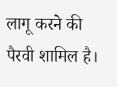लागू करने की पैरवी शामिल है।